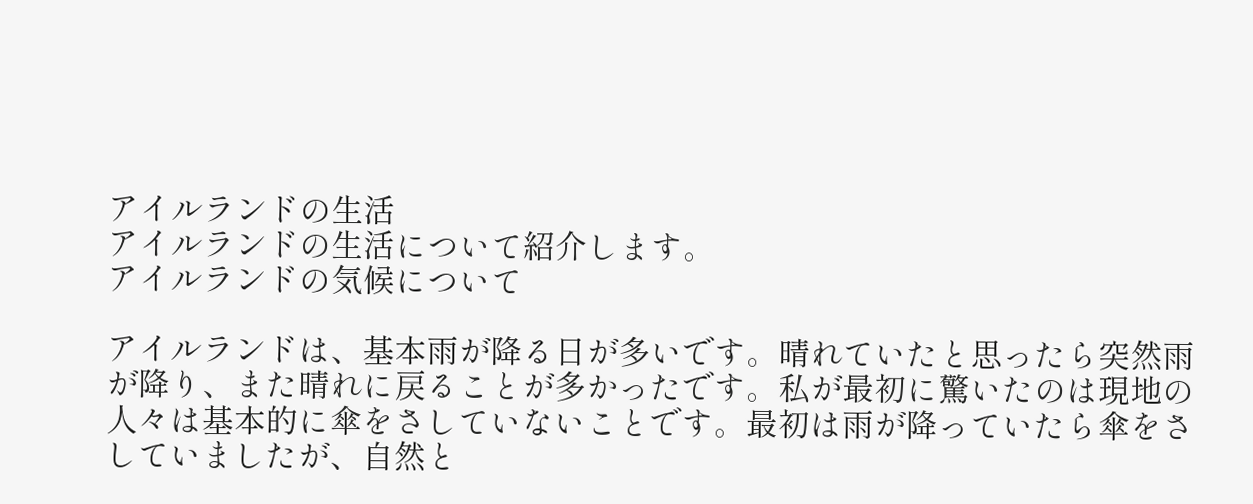アイルランドの生活
アイルランドの生活について紹介します。
アイルランドの気候について

アイルランドは、基本雨が降る日が多いです。晴れていたと思ったら突然雨が降り、また晴れに戻ることが多かったです。私が最初に驚いたのは現地の人々は基本的に傘をさしていないことです。最初は雨が降っていたら傘をさしていましたが、自然と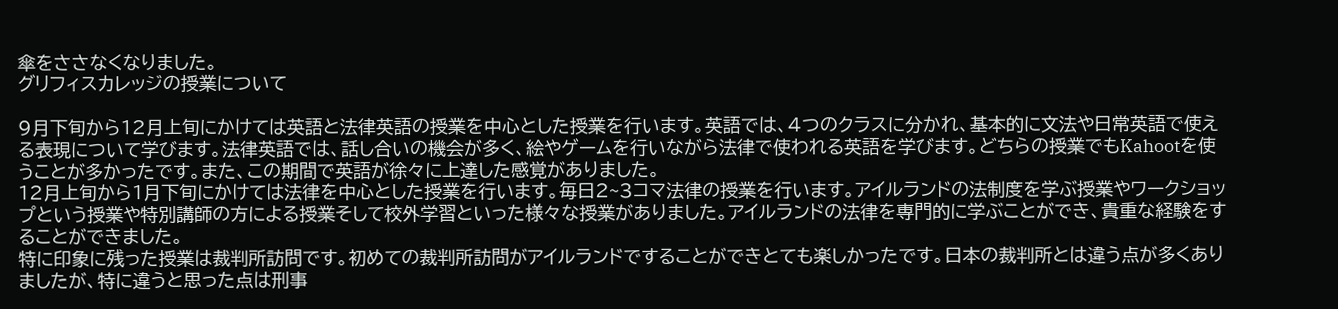傘をささなくなりました。
グリフィスカレッジの授業について

9月下旬から12月上旬にかけては英語と法律英語の授業を中心とした授業を行います。英語では、4つのクラスに分かれ、基本的に文法や日常英語で使える表現について学びます。法律英語では、話し合いの機会が多く、絵やゲームを行いながら法律で使われる英語を学びます。どちらの授業でもKahootを使うことが多かったです。また、この期間で英語が徐々に上達した感覚がありました。
12月上旬から1月下旬にかけては法律を中心とした授業を行います。毎日2~3コマ法律の授業を行います。アイルランドの法制度を学ぶ授業やワークショップという授業や特別講師の方による授業そして校外学習といった様々な授業がありました。アイルランドの法律を専門的に学ぶことができ、貴重な経験をすることができました。
特に印象に残った授業は裁判所訪問です。初めての裁判所訪問がアイルランドですることができとても楽しかったです。日本の裁判所とは違う点が多くありましたが、特に違うと思った点は刑事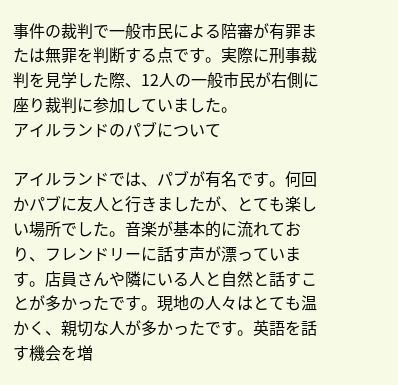事件の裁判で一般市民による陪審が有罪または無罪を判断する点です。実際に刑事裁判を見学した際、12人の一般市民が右側に座り裁判に参加していました。
アイルランドのパブについて

アイルランドでは、パブが有名です。何回かパブに友人と行きましたが、とても楽しい場所でした。音楽が基本的に流れており、フレンドリーに話す声が漂っています。店員さんや隣にいる人と自然と話すことが多かったです。現地の人々はとても温かく、親切な人が多かったです。英語を話す機会を増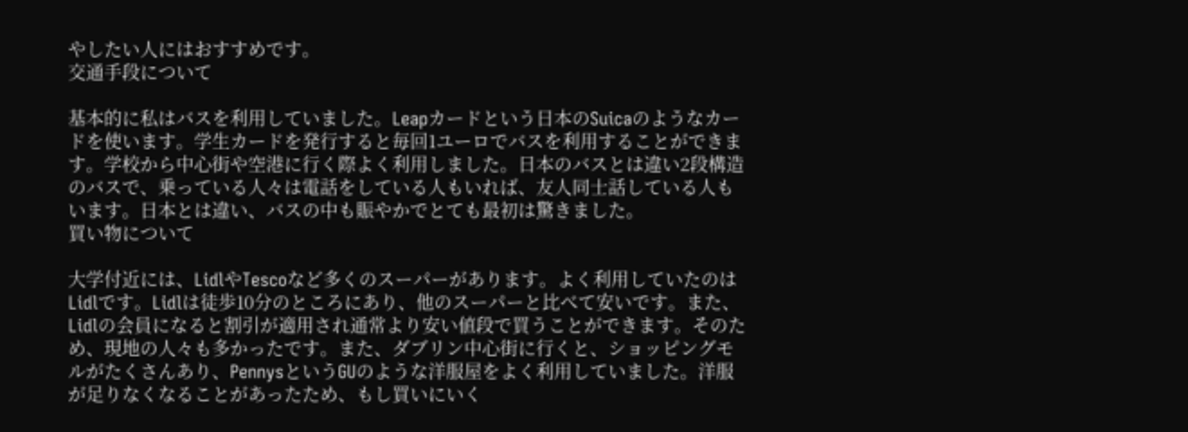やしたい人にはおすすめです。
交通手段について

基本的に私はバスを利用していました。Leapカードという日本のSuicaのようなカードを使います。学生カードを発行すると毎回1ユーロでバスを利用することができます。学校から中心街や空港に行く際よく利用しました。日本のバスとは違い2段構造のバスで、乗っている人々は電話をしている人もいれば、友人同士話している人もいます。日本とは違い、バスの中も賑やかでとても最初は驚きました。
買い物について

大学付近には、LidlやTescoなど多くのスーパーがあります。よく利用していたのはLidlです。Lidlは徒歩10分のところにあり、他のスーパーと比べて安いです。また、Lidlの会員になると割引が適用され通常より安い値段で買うことができます。そのため、現地の人々も多かったです。また、ダブリン中心街に行くと、ショッピングモルがたくさんあり、PennysというGUのような洋服屋をよく利用していました。洋服が足りなくなることがあったため、もし買いにいく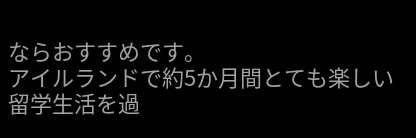ならおすすめです。
アイルランドで約5か月間とても楽しい留学生活を過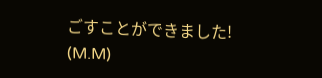ごすことができました!
(M.M)